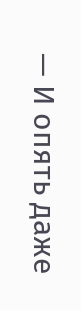— И опять даже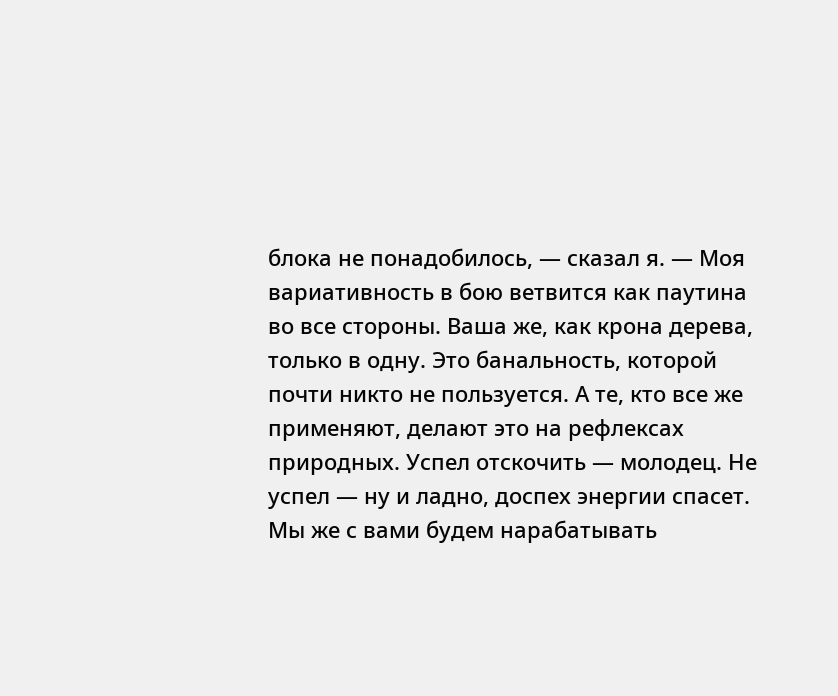блока не понадобилось, — сказал я. — Моя вариативность в бою ветвится как паутина во все стороны. Ваша же, как крона дерева, только в одну. Это банальность, которой почти никто не пользуется. А те, кто все же применяют, делают это на рефлексах природных. Успел отскочить — молодец. Не успел — ну и ладно, доспех энергии спасет. Мы же с вами будем нарабатывать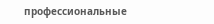профессиональные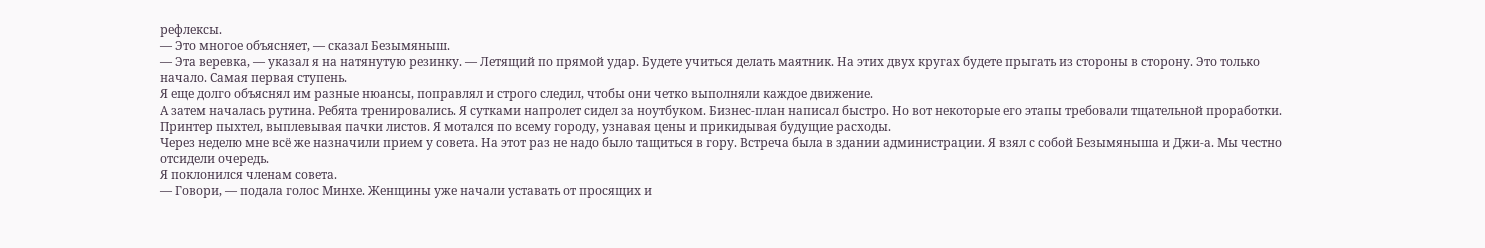рефлексы.
— Это многое объясняет, — сказал Безымяныш.
— Эта веревка, — указал я на натянутую резинку. — Летящий по прямой удар. Будете учиться делать маятник. На этих двух кругах будете прыгать из стороны в сторону. Это только начало. Самая первая ступень.
Я еще долго объяснял им разные нюансы, поправлял и строго следил, чтобы они четко выполняли каждое движение.
А затем началась рутина. Ребята тренировались. Я сутками напролет сидел за ноутбуком. Бизнес-план написал быстро. Но вот некоторые его этапы требовали тщательной проработки. Принтер пыхтел, выплевывая пачки листов. Я мотался по всему городу, узнавая цены и прикидывая будущие расходы.
Через неделю мне всё же назначили прием у совета. На этот раз не надо было тащиться в гору. Встреча была в здании администрации. Я взял с собой Безымяныша и Джи-а. Мы честно отсидели очередь.
Я поклонился членам совета.
— Говори, — подала голос Минхе. Женщины уже начали уставать от просящих и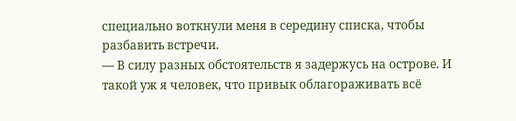специально воткнули меня в середину списка, чтобы разбавить встречи.
— В силу разных обстоятельств я задержусь на острове. И такой уж я человек, что привык облагораживать всё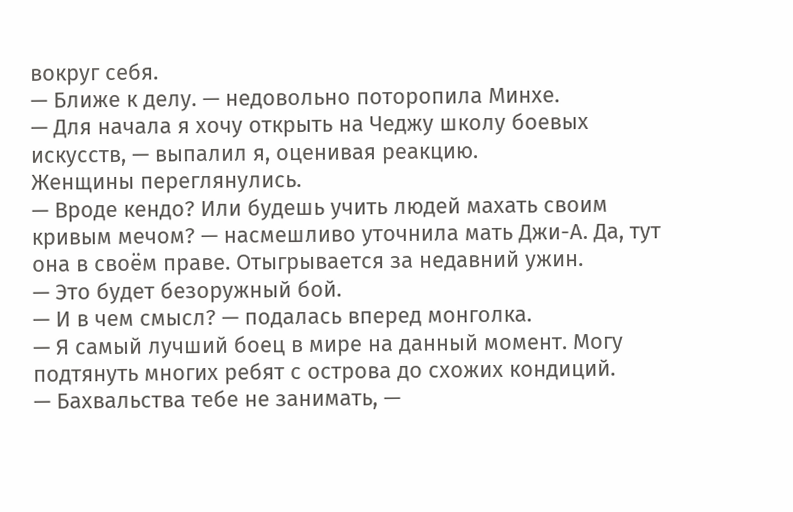вокруг себя.
— Ближе к делу. — недовольно поторопила Минхе.
— Для начала я хочу открыть на Чеджу школу боевых искусств, — выпалил я, оценивая реакцию.
Женщины переглянулись.
— Вроде кендо? Или будешь учить людей махать своим кривым мечом? — насмешливо уточнила мать Джи-А. Да, тут она в своём праве. Отыгрывается за недавний ужин.
— Это будет безоружный бой.
— И в чем смысл? — подалась вперед монголка.
— Я самый лучший боец в мире на данный момент. Могу подтянуть многих ребят с острова до схожих кондиций.
— Бахвальства тебе не занимать, —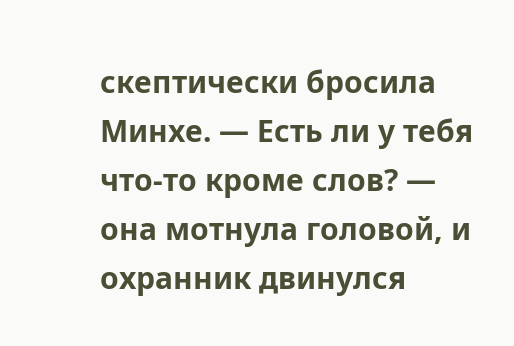скептически бросила Минхе. — Есть ли у тебя что-то кроме слов? — она мотнула головой, и охранник двинулся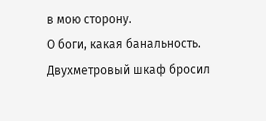в мою сторону.
О боги, какая банальность. Двухметровый шкаф бросил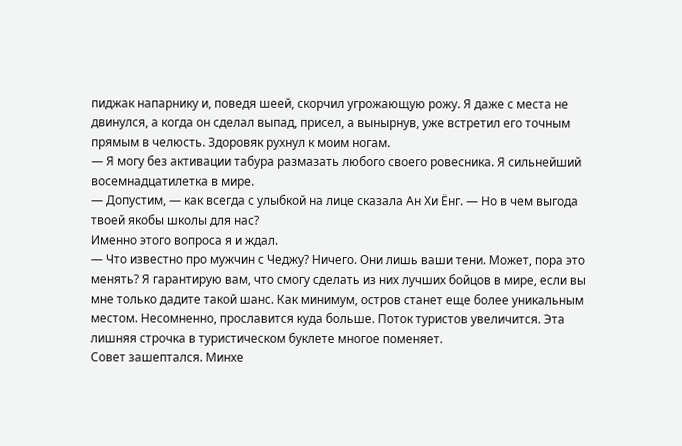пиджак напарнику и, поведя шеей, скорчил угрожающую рожу. Я даже с места не двинулся, а когда он сделал выпад, присел, а вынырнув, уже встретил его точным прямым в челюсть. Здоровяк рухнул к моим ногам.
— Я могу без активации табура размазать любого своего ровесника. Я сильнейший восемнадцатилетка в мире.
— Допустим, — как всегда с улыбкой на лице сказала Ан Хи Ёнг. — Но в чем выгода твоей якобы школы для нас?
Именно этого вопроса я и ждал.
— Что известно про мужчин с Чеджу? Ничего. Они лишь ваши тени. Может, пора это менять? Я гарантирую вам, что смогу сделать из них лучших бойцов в мире, если вы мне только дадите такой шанс. Как минимум, остров станет еще более уникальным местом. Несомненно, прославится куда больше. Поток туристов увеличится. Эта лишняя строчка в туристическом буклете многое поменяет.
Совет зашептался. Минхе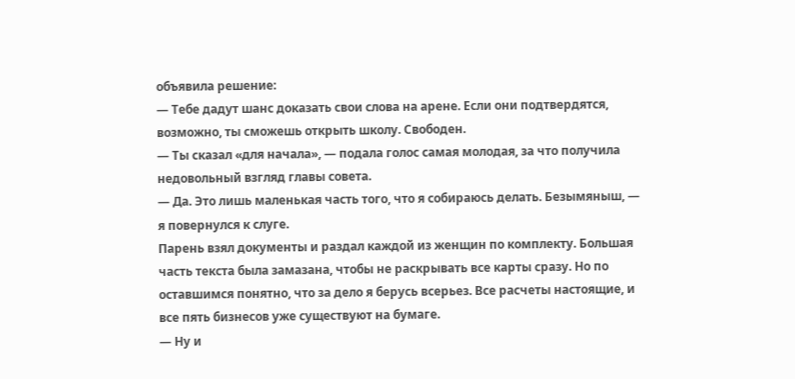объявила решение:
— Тебе дадут шанс доказать свои слова на арене. Если они подтвердятся, возможно, ты сможешь открыть школу. Свободен.
— Ты сказал «для начала», — подала голос самая молодая, за что получила недовольный взгляд главы совета.
— Да. Это лишь маленькая часть того, что я собираюсь делать. Безымяныш, — я повернулся к слуге.
Парень взял документы и раздал каждой из женщин по комплекту. Большая часть текста была замазана, чтобы не раскрывать все карты сразу. Но по оставшимся понятно, что за дело я берусь всерьез. Все расчеты настоящие, и все пять бизнесов уже существуют на бумаге.
— Ну и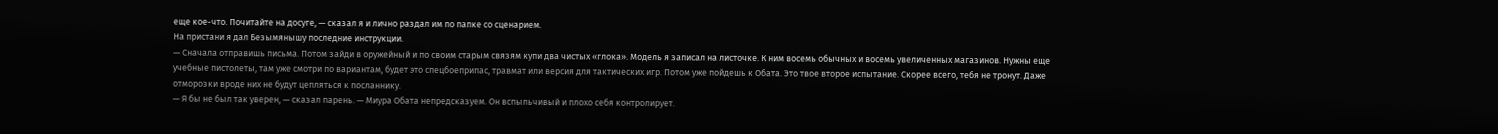еще кое-что. Почитайте на досуге, — сказал я и лично раздал им по папке со сценарием.
На пристани я дал Безымянышу последние инструкции.
— Сначала отправишь письма. Потом зайди в оружейный и по своим старым связям купи два чистых «глока». Модель я записал на листочке. К ним восемь обычных и восемь увеличенных магазинов. Нужны еще учебные пистолеты, там уже смотри по вариантам, будет это спецбоеприпас, травмат или версия для тактических игр. Потом уже пойдешь к Обата. Это твое второе испытание. Скорее всего, тебя не тронут. Даже отморозки вроде них не будут цепляться к посланнику.
— Я бы не был так уверен, — сказал парень. — Миура Обата непредсказуем. Он вспыльчивый и плохо себя контролирует.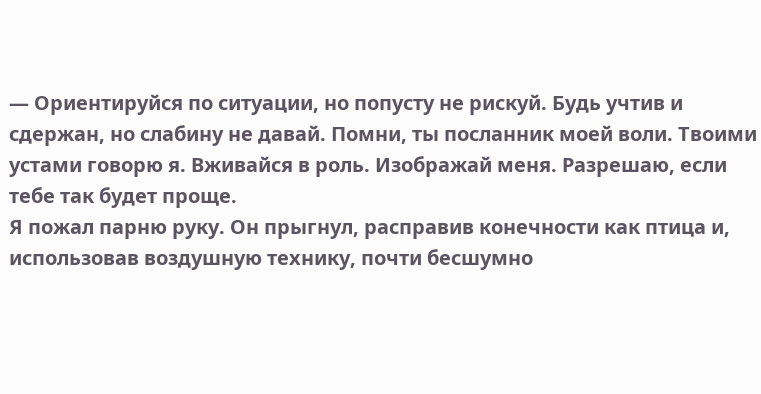— Ориентируйся по ситуации, но попусту не рискуй. Будь учтив и сдержан, но слабину не давай. Помни, ты посланник моей воли. Твоими устами говорю я. Вживайся в роль. Изображай меня. Разрешаю, если тебе так будет проще.
Я пожал парню руку. Он прыгнул, расправив конечности как птица и, использовав воздушную технику, почти бесшумно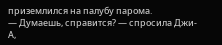приземлился на палубу парома.
— Думаешь, справится? — спросила Джи-А,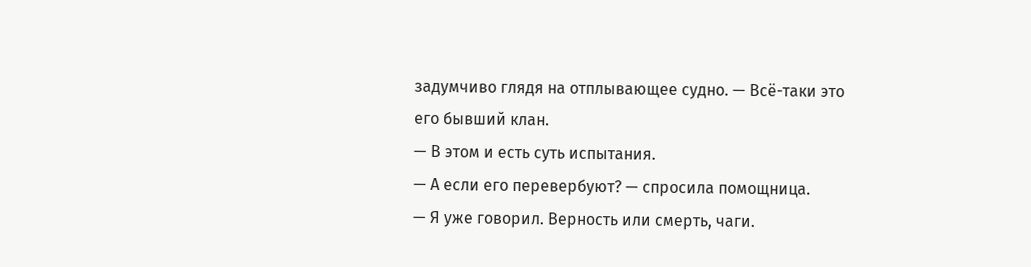задумчиво глядя на отплывающее судно. — Всё-таки это его бывший клан.
— В этом и есть суть испытания.
— А если его перевербуют? — спросила помощница.
— Я уже говорил. Верность или смерть, чаги.